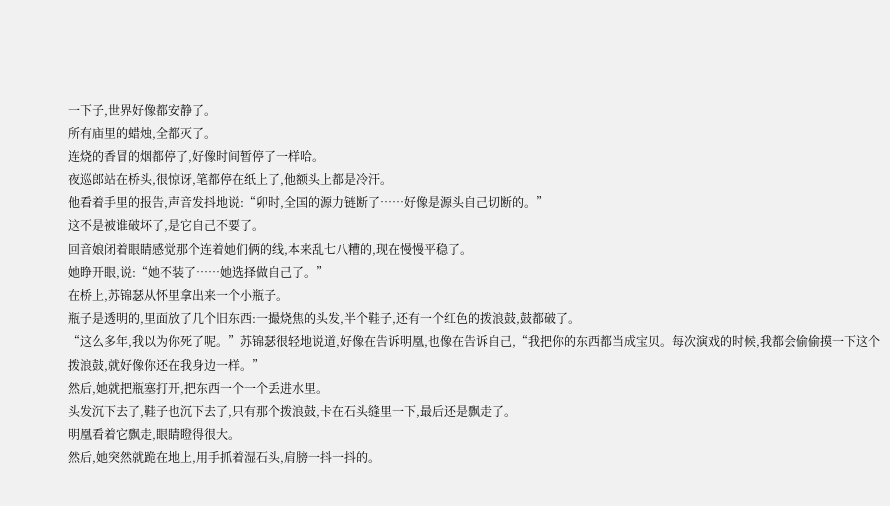一下子,世界好像都安静了。
所有庙里的蜡烛,全都灭了。
连烧的香冒的烟都停了,好像时间暂停了一样哈。
夜巡郎站在桥头,很惊讶,笔都停在纸上了,他额头上都是冷汗。
他看着手里的报告,声音发抖地说:“卯时,全国的源力链断了……好像是源头自己切断的。”
这不是被谁破坏了,是它自己不要了。
回音娘闭着眼睛感觉那个连着她们俩的线,本来乱七八糟的,现在慢慢平稳了。
她睁开眼,说:“她不装了……她选择做自己了。”
在桥上,苏锦瑟从怀里拿出来一个小瓶子。
瓶子是透明的,里面放了几个旧东西:一撮烧焦的头发,半个鞋子,还有一个红色的拨浪鼓,鼓都破了。
“这么多年,我以为你死了呢。”苏锦瑟很轻地说道,好像在告诉明凰,也像在告诉自己,“我把你的东西都当成宝贝。每次演戏的时候,我都会偷偷摸一下这个拨浪鼓,就好像你还在我身边一样。”
然后,她就把瓶塞打开,把东西一个一个丢进水里。
头发沉下去了,鞋子也沉下去了,只有那个拨浪鼓,卡在石头缝里一下,最后还是飘走了。
明凰看着它飘走,眼睛瞪得很大。
然后,她突然就跪在地上,用手抓着湿石头,肩膀一抖一抖的。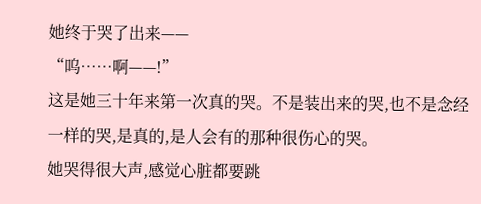她终于哭了出来——
“呜……啊——!”
这是她三十年来第一次真的哭。不是装出来的哭,也不是念经一样的哭,是真的,是人会有的那种很伤心的哭。
她哭得很大声,感觉心脏都要跳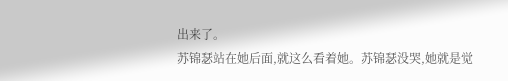出来了。
苏锦瑟站在她后面,就这么看着她。苏锦瑟没哭,她就是觉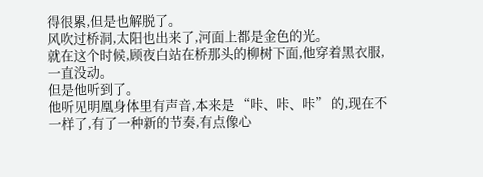得很累,但是也解脱了。
风吹过桥洞,太阳也出来了,河面上都是金色的光。
就在这个时候,顾夜白站在桥那头的柳树下面,他穿着黑衣服,一直没动。
但是他听到了。
他听见明凰身体里有声音,本来是 “咔、咔、咔” 的,现在不一样了,有了一种新的节奏,有点像心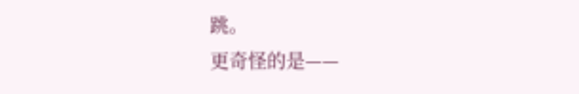跳。
更奇怪的是——